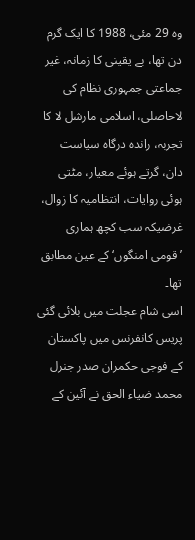وہ 29 مئی، 1988 کا ایک گرم دن تھا، بے یقینی کا زمانہ، غیر جماعتی جمہوری نظام کی لاحاصلی، اسلامی مارشل لا کا تجربہ، راندہ درگاہ سیاست دان، گرتے ہوئے معیار، مٹتی ہوئی روایات، انتظامیہ کا زوال، غرضیکہ سب کچھ ہماری ’قومی امنگوں‘ کے عین مطابق تھا۔
اسی شام عجلت میں بلائی گئی پریس کانفرنس میں پاکستان کے فوجی حکمران صدر جنرل محمد ضیاء الحق نے آئین کے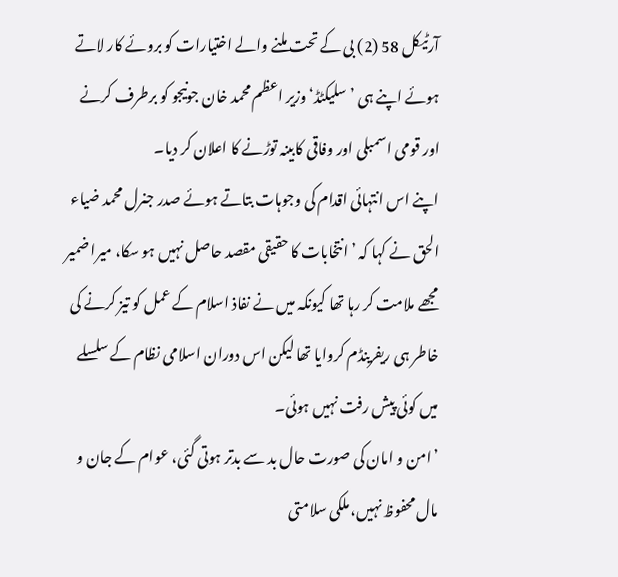آرٹیکل 58 (2) بی کے تحت ملنے والے اختیارات کو بروئے کار لاتے ہوئے اپنے ہی ’سلیکٹڈ‘ وزیر اعظم محمد خان جونیجو کو برطرف کرنے اور قومی اسمبلی اور وفاقی کابینہ توڑنے کا اعلان کر دیا۔
اپنے اس انتہائی اقدام کی وجوہات بتاتے ہوئے صدر جنرل محمد ضیاء الحق نے کہا کہ ’انتخابات کا حقیقی مقصد حاصل نہیں ہو سکا، میرا ضمیر مجھے ملامت کر رہا تھا کیونکہ میں نے نفاذ اسلام کے عمل کو تیز کرنے کی خاطر ہی ریفرینڈم کروایا تھا لیکن اس دوران اسلامی نظام کے سلسلے میں کوئی پیش رفت نہیں ہوئی۔
’امن و امان کی صورت حال بد سے بدتر ہوتی گئی، عوام کے جان و مال محفوظ نہیں، ملکی سلامتی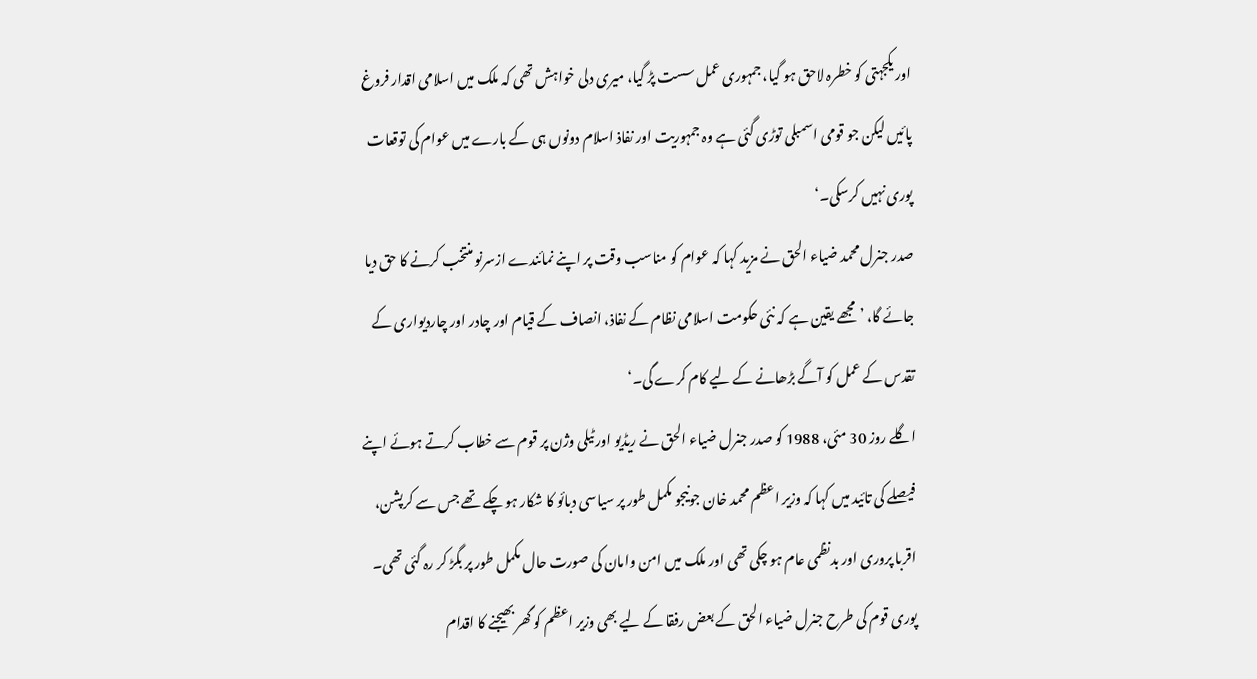اور یکجہتی کو خطرہ لاحق ہو گیا، جمہوری عمل سست پڑ گیا، میری دلی خواہش تھی کہ ملک میں اسلامی اقدار فروغ پائیں لیکن جو قومی اسمبلی توڑی گئی ہے وہ جمہوریت اور نفاذ اسلام دونوں ہی کے بارے میں عوام کی توقعات پوری نہیں کرسکی۔‘
صدر جنرل محمد ضیاء الحق نے مزید کہا کہ عوام کو مناسب وقت پر اپنے نمائندے ازسرنو منتخب کرنے کا حق دیا جائے گا، ’مجھے یقین ہے کہ نئی حکومت اسلامی نظام کے نفاذ، انصاف کے قیام اور چادر اور چاردیواری کے تقدس کے عمل کو آگے بڑھانے کے لیے کام کرے گی۔‘
اگلے روز 30 مئی، 1988 کو صدر جنرل ضیاء الحق نے ریڈیو اور ٹیلی وژن پر قوم سے خطاب کرتے ہوئے اپنے فیصلے کی تائید میں کہا کہ وزیر اعظم محمد خان جونیجو مکمل طور پر سیاسی دبائو کا شکار ہو چکے تھے جس سے کرپشن، اقربا پروری اور بدنظمی عام ہو چکی تھی اور ملک میں امن وامان کی صورت حال مکمل طور پر بگڑ کر رہ گئی تھی۔
پوری قوم کی طرح جنرل ضیاء الحق کے بعض رفقا کے لیے بھی وزیر اعظم کو گھر بھیجنے کا اقدام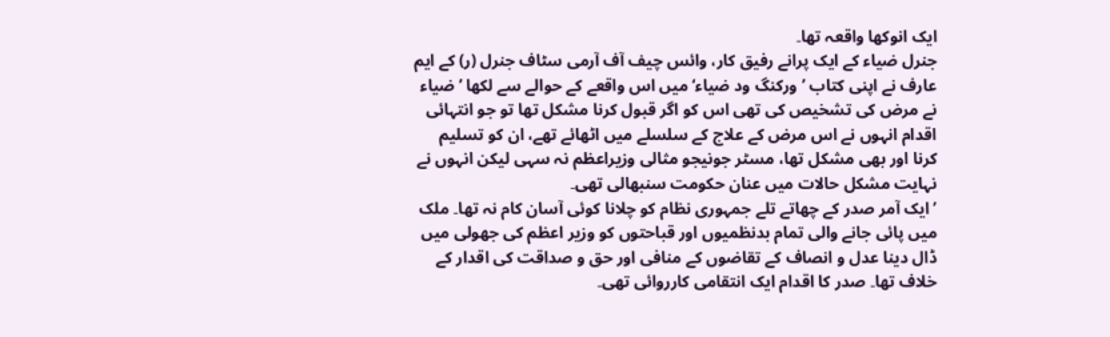ایک انوکھا واقعہ تھا۔
جنرل ضیاء کے ایک پرانے رفیق کار، وائس چیف آف آرمی سٹاف جنرل (ر) کے ایم عارف نے اپنی کتاب ’ورکنگ ود ضیاء‘ میں اس واقعے کے حوالے سے لکھا ’ضیاء نے مرض کی تشخیص کی تھی اس کو اگر قبول کرنا مشکل تھا تو جو انتہائی اقدام انہوں نے اس مرض کے علاج کے سلسلے میں اٹھائے تھے، ان کو تسلیم کرنا اور بھی مشکل تھا، مسٹر جونیجو مثالی وزیراعظم نہ سہی لیکن انہوں نے نہایت مشکل حالات میں عنان حکومت سنبھالی تھی۔
’ایک آمر صدر کے چھاتے تلے جمہوری نظام کو چلانا کوئی آسان کام نہ تھا۔ ملک میں پائی جانے والی تمام بدنظمیوں اور قباحتوں کو وزیر اعظم کی جھولی میں ڈال دینا عدل و انصاف کے تقاضوں کے منافی اور حق و صداقت کی اقدار کے خلاف تھا۔ صدر کا اقدام ایک انتقامی کارروائی تھی۔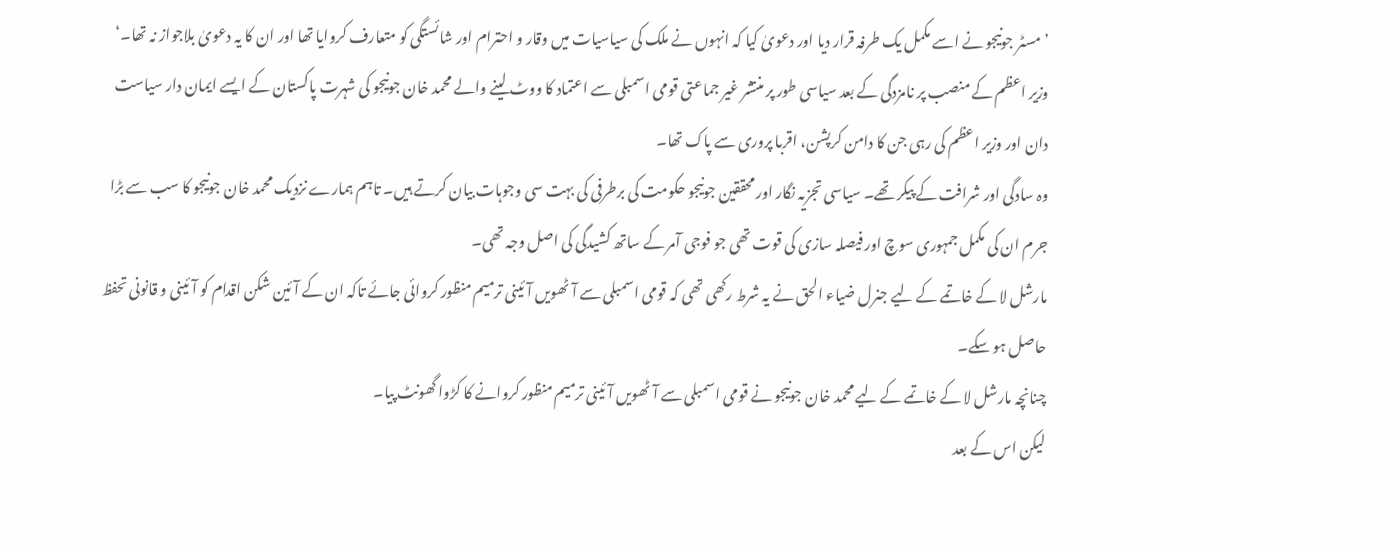’مسٹر جونیجو نے اسے مکمل یک طرفہ قرار دیا اور دعویٰ کیا کہ انہوں نے ملک کی سیاسیات میں وقار و احترام اور شائستگی کو متعارف کروایا تھا اور ان کا یہ دعویٰ بلاجواز نہ تھا۔‘
وزیر اعظم کے منصب پر نامزدگی کے بعد سیاسی طور پر منتشر غیر جماعتی قومی اسمبلی سے اعتماد کا ووٹ لینے والے محمد خان جونیجو کی شہرت پاکستان کے ایسے ایمان دار سیاست دان اور وزیر اعظم کی رہی جن کا دامن کرپشن، اقربا پروری سے پاک تھا۔
وہ سادگی اور شرافت کے پیکر تھے۔ سیاسی تجزیہ نگار اور محققین جونیجو حکومت کی برطرفی کی بہت سی وجوہات بیان کرتے ہیں۔ تاہم ہمارے نزدیک محمد خان جونیجو کا سب سے بڑا جرم ان کی مکمل جمہوری سوچ اور فیصلہ سازی کی قوت تھی جو فوجی آمر کے ساتھ کشیدگی کی اصل وجہ تھی۔
مارشل لا کے خاتمے کے لیے جنرل ضیاء الحق نے یہ شرط رکھی تھی کہ قومی اسمبلی سے آٹھویں آئینی ترمیم منظور کروائی جائے تاکہ ان کے آئین شکن اقدام کو آئینی و قانونی تحفظ حاصل ہو سکے۔
چنانچہ مارشل لا کے خاتمے کے لیے محمد خان جونیجو نے قومی اسمبلی سے آٹھویں آئینی ترمیم منظور کروانے کا کڑوا گھونٹ پیا۔
لیکن اس کے بعد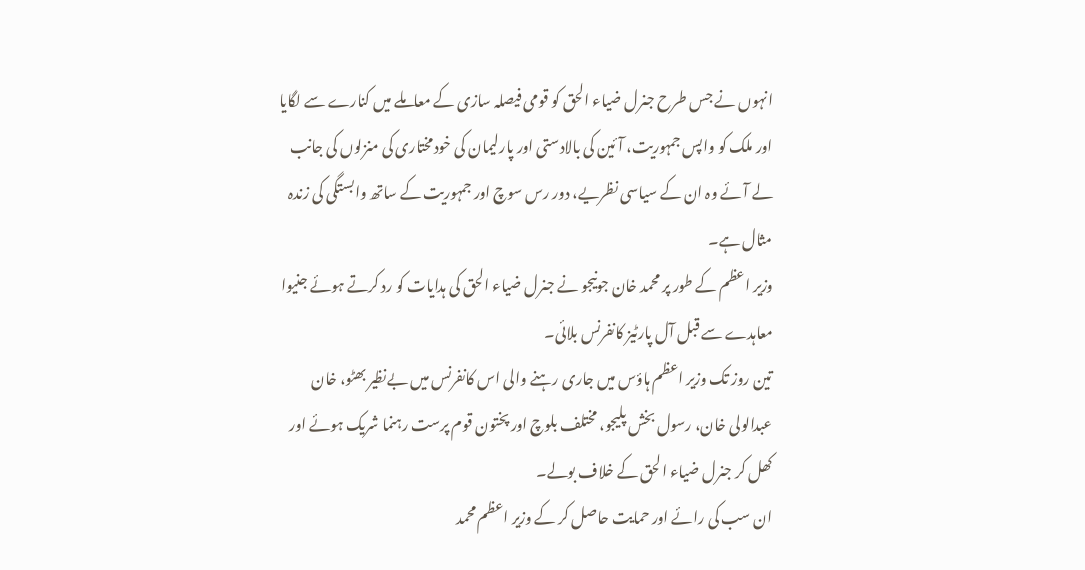انہوں نے جس طرح جنرل ضیاء الحق کو قومی فیصلہ سازی کے معاملے میں کنارے سے لگایا اور ملک کو واپس جمہوریت، آئین کی بالادستی اور پارلیمان کی خودمختاری کی منزلوں کی جانب لے آئے وہ ان کے سیاسی نظریے، دور رس سوچ اور جمہوریت کے ساتھ وابستگی کی زندہ مثال ہے۔
وزیر اعظم کے طور پر محمد خان جونیجو نے جنرل ضیاء الحق کی ہدایات کو رد کرتے ہوئے جنیوا معاہدے سے قبل آل پارٹیز کانفرنس بلائی۔
تین روز تک وزیر اعظم ہاؤس میں جاری رہنے والی اس کانفرنس میں بےنظیر بھٹو، خان عبدالولی خان، رسول بخش پلیجو، مختلف بلوچ اور پختون قوم پرست رہنما شریک ہوئے اور کھل کر جنرل ضیاء الحق کے خلاف بولے۔
ان سب کی رائے اور حمایت حاصل کر کے وزیر اعظم محمد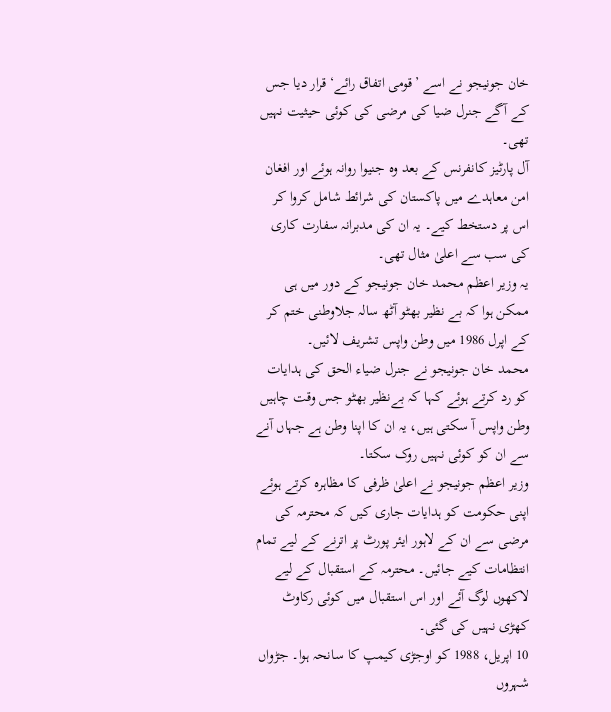خان جونیجو نے اسے ’قومی اتفاق رائے‘ قرار دیا جس کے آگے جنرل ضیا کی مرضی کی کوئی حیثیت نہیں تھی۔
آل پارٹیز کانفرنس کے بعد وہ جنیوا روانہ ہوئے اور افغان امن معاہدے میں پاکستان کی شرائط شامل کروا کر اس پر دستخط کیے۔ یہ ان کی مدبرانہ سفارت کاری کی سب سے اعلیٰ مثال تھی۔
یہ وزیر اعظم محمد خان جونیجو کے دور میں ہی ممکن ہوا کہ بے نظیر بھٹو آٹھ سالہ جلاوطنی ختم کر کے اپرل 1986 میں وطن واپس تشریف لائیں۔
محمد خان جونیجو نے جنرل ضیاء الحق کی ہدایات کو رد کرتے ہوئے کہا کہ بےنظیر بھٹو جس وقت چاہیں وطن واپس آ سکتی ہیں، یہ ان کا اپنا وطن ہے جہاں آنے سے ان کو کوئی نہیں روک سکتا۔
وزیر اعظم جونیجو نے اعلیٰ ظرفی کا مظاہرہ کرتے ہوئے اپنی حکومت کو ہدایات جاری کیں کہ محترمہ کی مرضی سے ان کے لاہور ایئر پورٹ پر اترنے کے لیے تمام انتظامات کیے جائیں۔ محترمہ کے استقبال کے لیے لاکھوں لوگ آئے اور اس استقبال میں کوئی رکاوٹ کھڑی نہیں کی گئی۔
10 اپریل، 1988 کو اوجڑی کیمپ کا سانحہ ہوا۔ جڑواں شہروں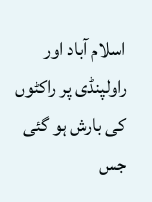اسلام آباد اور راولپنڈی پر راکٹوں کی بارش ہو گئی جس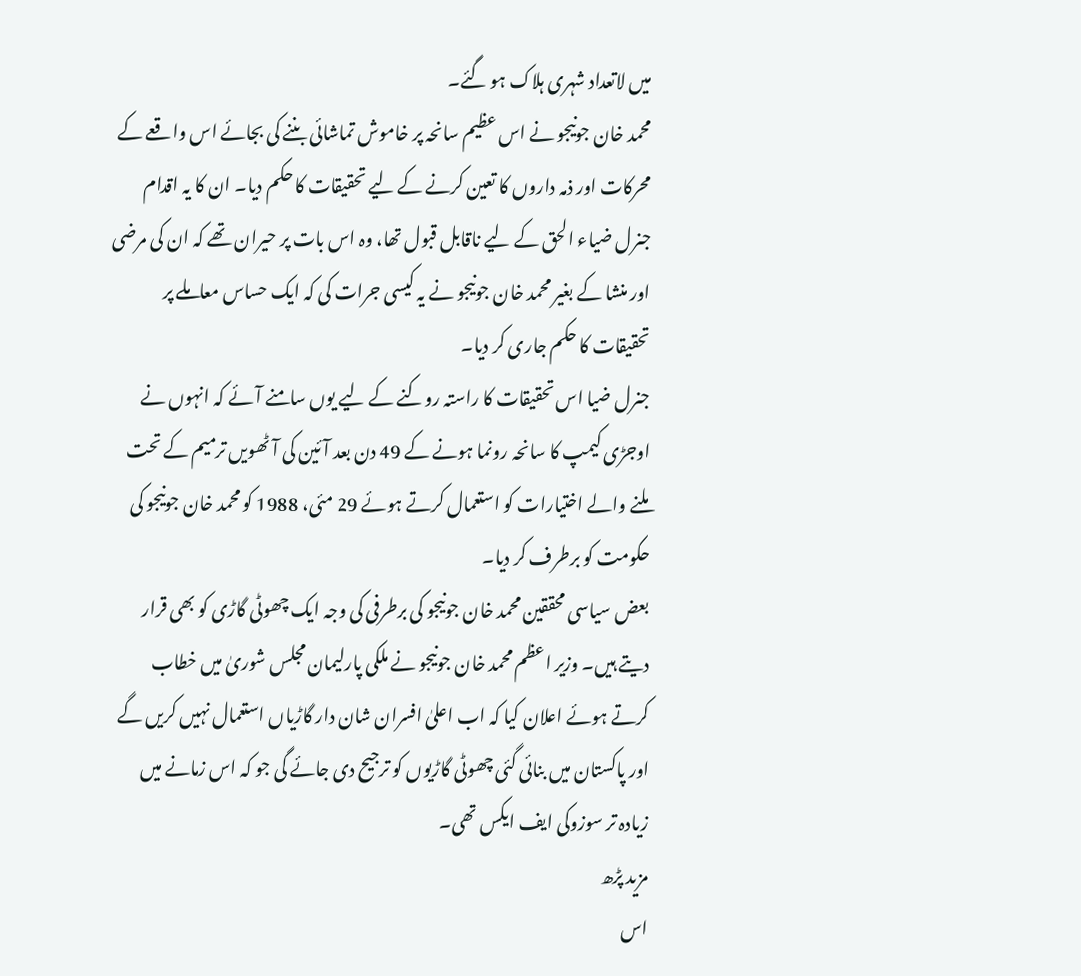میں لاتعداد شہری ہلاک ہو گئے۔
محمد خان جونیجو نے اس عظیم سانحہ پر خاموش تماشائی بننے کی بجائے اس واقعے کے محرکات اور ذمہ داروں کا تعین کرنے کے لیے تحقیقات کا حکم دیا۔ ان کا یہ اقدام جنرل ضیاء الحق کے لیے ناقابل قبول تھا، وہ اس بات پر حیران تھے کہ ان کی مرضی اور منشا کے بغیر محمد خان جونیجو نے یہ کیسی جرات کی کہ ایک حساس معاملے پر تحقیقات کا حکم جاری کر دیا۔
جنرل ضیا اس تحقیقات کا راستہ روکنے کے لیے یوں سامنے آئے کہ انہوں نے اوجڑی کیمپ کا سانحہ رونما ہونے کے 49 دن بعد آئین کی آٹھویں ترمیم کے تحت ملنے والے اختیارات کو استعمال کرتے ہوئے 29 مئی، 1988 کو محمد خان جونیجو کی حکومت کو برطرف کر دیا۔
بعض سیاسی محققین محمد خان جونیجو کی برطرفی کی وجہ ایک چھوٹی گاڑی کو بھی قرار دیتے ہیں۔ وزیر اعظم محمد خان جونیجو نے ملکی پارلیمان مجلس شوریٰ میں خطاب کرتے ہوئے اعلان کیا کہ اب اعلیٰ افسران شان دار گاڑیاں استعمال نہیں کریں گے اور پاکستان میں بنائی گئی چھوٹی گاڑیوں کو ترجیح دی جائے گی جو کہ اس زمانے میں زیادہ تر سوزوکی ایف ایکس تھی۔
مزید پڑھ
اس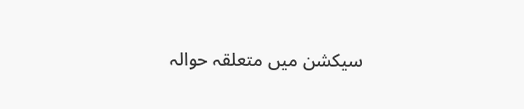سیکشن میں متعلقہ حوالہ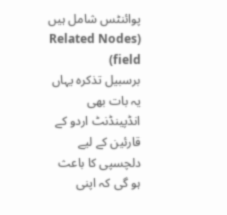پوائنٹس شامل ہیں (Related Nodes field)
برسبیل تذکرہ یہاں یہ بات بھی انڈپینڈنٹ اردو کے قارئین کے لیے دلچسپی کا باعث ہو گی کہ اپنی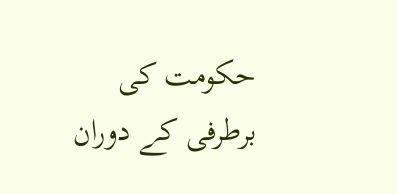حکومت کی برطرفی کے دوران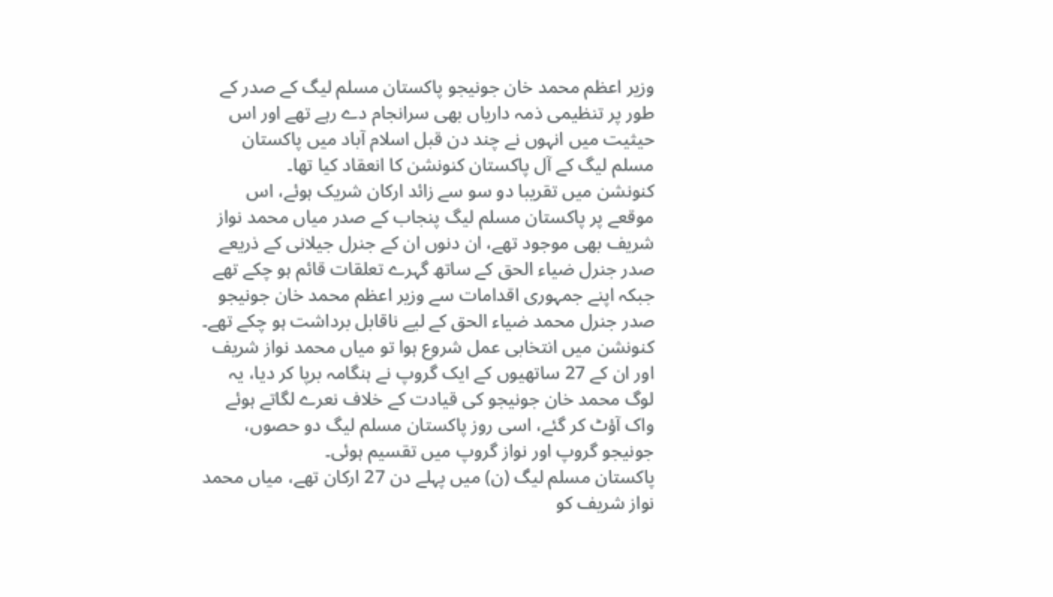وزیر اعظم محمد خان جونیجو پاکستان مسلم لیگ کے صدر کے طور پر تنظیمی ذمہ داریاں بھی سرانجام دے رہے تھے اور اس حیثیت میں انہوں نے چند دن قبل اسلام آباد میں پاکستان مسلم لیگ کے آل پاکستان کنونشن کا انعقاد کیا تھا۔
کنونشن میں تقریبا دو سو سے زائد ارکان شریک ہوئے، اس موقعے پر پاکستان مسلم لیگ پنجاب کے صدر میاں محمد نواز شریف بھی موجود تھے، ان دنوں ان کے جنرل جیلانی کے ذریعے صدر جنرل ضیاء الحق کے ساتھ گہرے تعلقات قائم ہو چکے تھے جبکہ اپنے جمہوری اقدامات سے وزیر اعظم محمد خان جونیجو صدر جنرل محمد ضیاء الحق کے لیے ناقابل برداشت ہو چکے تھے۔
کنونشن میں انتخابی عمل شروع ہوا تو میاں محمد نواز شریف اور ان کے 27 ساتھیوں کے ایک گروپ نے ہنگامہ برپا کر دیا، یہ لوگ محمد خان جونیجو کی قیادت کے خلاف نعرے لگاتے ہوئے واک آؤٹ کر گئے، اسی روز پاکستان مسلم لیگ دو حصوں، جونیجو گروپ اور نواز گروپ میں تقسیم ہوئی۔
پاکستان مسلم لیگ (ن) میں پہلے دن 27 ارکان تھے، میاں محمد نواز شریف کو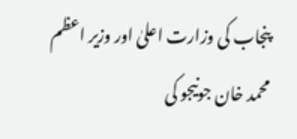پنجاب کی وزارت اعلیٰ اور وزیر اعظم محمد خان جونیجو کی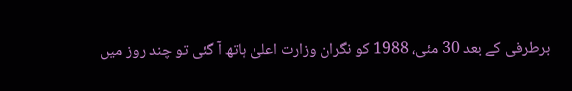برطرفی کے بعد 30 مئی، 1988 کو نگران وزارت اعلیٰ ہاتھ آ گئی تو چند روز میں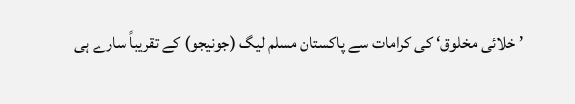’خلائی مخلوق‘ کی کرامات سے پاکستان مسلم لیگ (جونیجو) کے تقریباً سارے ہی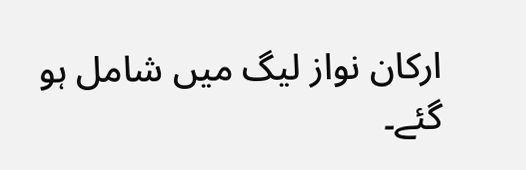ارکان نواز لیگ میں شامل ہو گئے۔